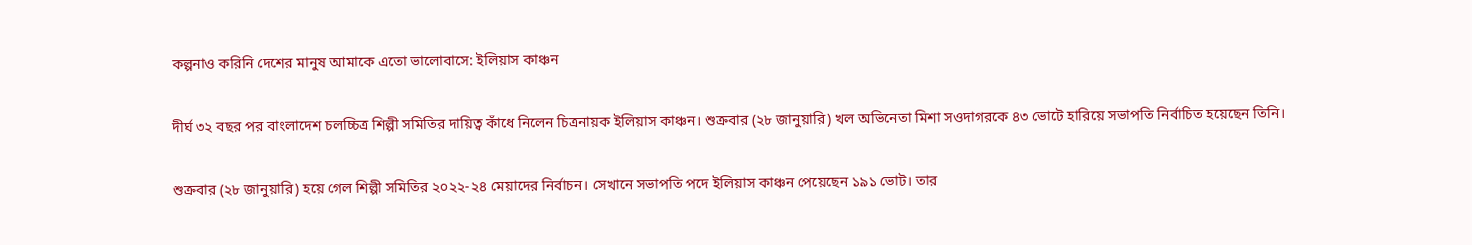কল্পনাও করিনি দেশের মানুষ আমাকে এতো ভালোবাসে: ইলিয়াস কাঞ্চন

দীর্ঘ ৩২ বছর পর বাংলাদেশ চলচ্চিত্র শিল্পী সমিতির দায়িত্ব কাঁধে নিলেন চিত্রনায়ক ইলিয়াস কাঞ্চন। শুক্রবার (২৮ জানুয়ারি) খল অভিনেতা মিশা সওদাগরকে ৪৩ ভোটে হারিয়ে সভাপতি নির্বাচিত হয়েছেন তিনি।

শুক্রবার (২৮ জানুয়ারি) হয়ে গেল শিল্পী সমিতির ২০২২-২৪ মেয়াদের নির্বাচন। সেখানে সভাপতি পদে ইলিয়াস কাঞ্চন পেয়েছেন ১৯১ ভোট। তার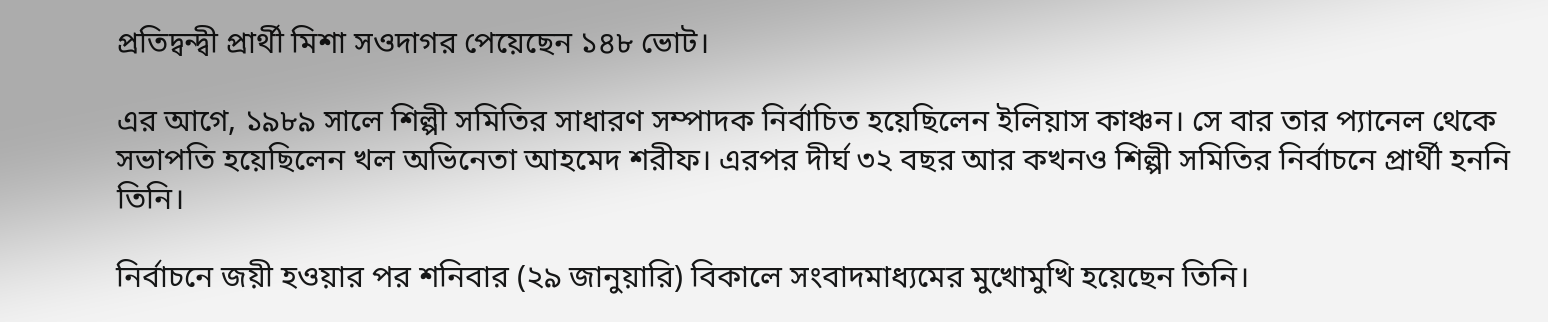প্রতিদ্বন্দ্বী প্রার্থী মিশা সওদাগর পেয়েছেন ১৪৮ ভোট।

এর আগে, ১৯৮৯ সালে শিল্পী সমিতির সাধারণ সম্পাদক নির্বাচিত হয়েছিলেন ইলিয়াস কাঞ্চন। সে বার তার প্যানেল থেকে সভাপতি হয়েছিলেন খল অভিনেতা আহমেদ শরীফ। এরপর দীর্ঘ ৩২ বছর আর কখনও শিল্পী সমিতির নির্বাচনে প্রার্থী হননি তিনি।

নির্বাচনে জয়ী হওয়ার পর শনিবার (২৯ জানুয়ারি) বিকালে সংবাদমাধ্যমের মুখোমুখি হয়েছেন তিনি।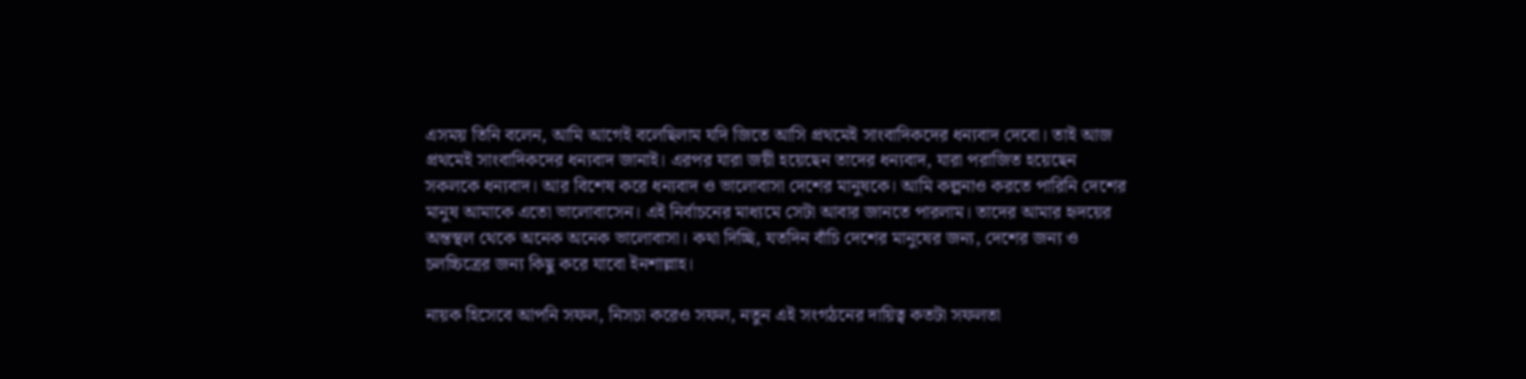এসময় তিনি বলেন, আমি আগেই বলেছিলাম যদি জিতে আসি প্রথমেই সাংবাদিকদের ধন্যবাদ দেবো। তাই আজ প্রথমেই সাংবাদিকদের ধন্যবাদ জানাই। এরপর যারা জয়ী হয়েছেন তাদের ধন্যবাদ, যারা পরাজিত হয়েছেন সকলকে ধন্যবাদ। আর বিশেষ করে ধন্যবাদ ও ভালোবাসা দেশের মানুষকে। আমি কল্পনাও করতে পারিনি দেশের মানুষ আমাকে এতো ভালোবাসেন। এই নির্বাচনের মাধ্যমে সেটা আবার জানতে পারলাম। তাদের আমার হৃদয়ের অন্তস্থল থেকে অনেক অনেক ভালোবাসা। কথা দিচ্ছি, যতদিন বাঁচি দেশের মানুষের জন্য, দেশের জন্য ও চলচ্চিত্রের জন্য কিছু করে যাবো ইনশাল্লাহ।

নায়ক হিসেবে আপনি সফল, নিসচা করেও সফল, নতুন এই সংগঠনের দায়িত্ব কতটা সফলতা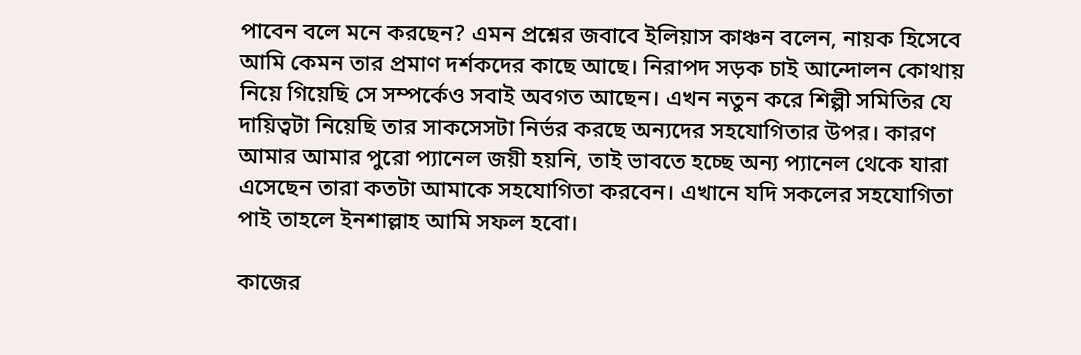পাবেন বলে মনে করছেন? এমন প্রশ্নের জবাবে ইলিয়াস কাঞ্চন বলেন, নায়ক হিসেবে আমি কেমন তার প্রমাণ দর্শকদের কাছে আছে। নিরাপদ সড়ক চাই আন্দোলন কোথায় নিয়ে গিয়েছি সে সম্পর্কেও সবাই অবগত আছেন। এখন নতুন করে শিল্পী সমিতির যে দায়িত্বটা নিয়েছি তার সাকসেসটা নির্ভর করছে অন্যদের সহযোগিতার উপর। কারণ আমার আমার পুরো প্যানেল জয়ী হয়নি, তাই ভাবতে হচ্ছে অন্য প্যানেল থেকে যারা এসেছেন তারা কতটা আমাকে সহযোগিতা করবেন। এখানে যদি সকলের সহযোগিতা পাই তাহলে ইনশাল্লাহ আমি সফল হবো।

কাজের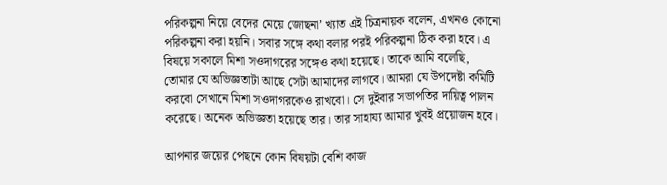পরিকল্পনা নিয়ে বেদের মেয়ে জোছনা’ খ্যাত এই চিত্রনায়ক বলেন, এখনও কোনো পরিকল্পনা করা হয়নি। সবার সঙ্গে কথা বলার পরই পরিকল্পনা ঠিক করা হবে। এ বিষয়ে সকালে মিশা সওদাগরের সঙ্গেও কথা হয়েছে। তাকে আমি বলেছি, তোমার যে অভিজ্ঞতাটা আছে সেটা আমাদের লাগবে। আমরা যে উপদেষ্টা কমিটি করবো সেখানে মিশা সওদাগরকেও রাখবো। সে দুইবার সভাপতির দায়িত্ব পালন করেছে। অনেক অভিজ্ঞতা হয়েছে তার। তার সাহায্য আমার খুবই প্রয়োজন হবে।

আপনার জয়ের পেছনে কোন বিষয়টা বেশি কাজ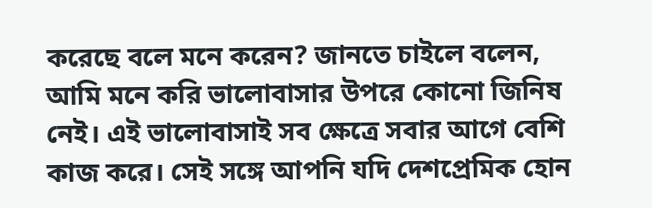করেছে বলে মনে করেন? জানতে চাইলে বলেন, আমি মনে করি ভালোবাসার উপরে কোনো জিনিষ নেই। এই ভালোবাসাই সব ক্ষেত্রে সবার আগে বেশি কাজ করে। সেই সঙ্গে আপনি যদি দেশপ্রেমিক হোন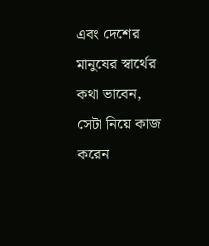এবং দেশের মানুষের স্বার্থের কথা ভাবেন, সেটা নিয়ে কাজ করেন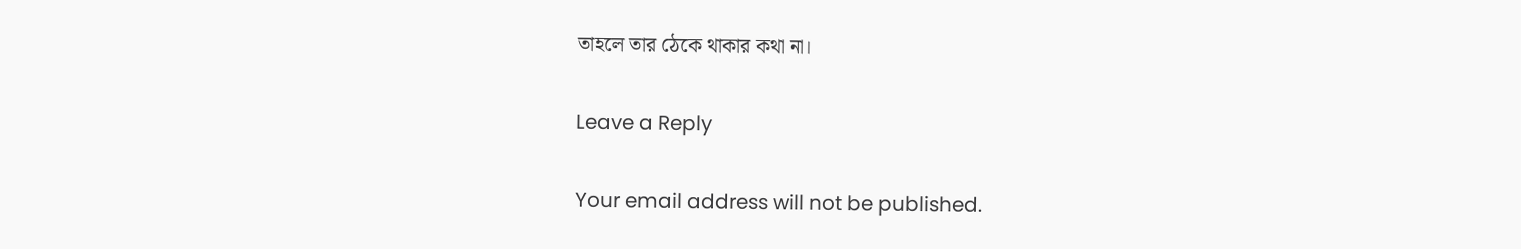তাহলে তার ঠেকে থাকার কথা না।

Leave a Reply

Your email address will not be published.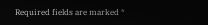Required fields are marked *